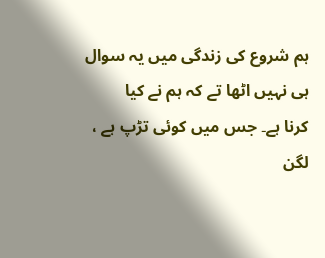ہم شروع کی زندگی میں یہ سوال ہی نہیں اٹھا تے کہ ہم نے کیا
کرنا ہے۔ جس میں کوئی تڑپ ہے ، لگن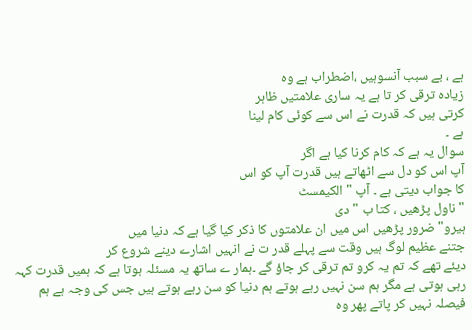ہے ، بے سبب آنسوہیں ،اضطراب ہے وہ
زیادہ ترقی کر تا ہے یہ ساری علامتیں ظاہر
کرتی ہیں کہ قدرت نے اس سے کوئی کام لینا
ہے ۔
سوال یہ ہے کہ کام کرنا کیا ہے اگر
آپ اس کو دل سے اٹھاتے ہیں قدرت آپ کو اس
کا جواب دیتی ہے ۔ آپ "الکیمسٹ
" ناول پڑھیں ، کتا ب "دی
ہیرو" ضرور پڑھیں اس میں ان علامتوں کا ذکر کیا گیا ہے کہ دنیا میں
جتنے عظیم لوگ ہیں وقت سے پہلے قدر ت نے انہیں اشارے دینے شروع کر
دیئے تھے کہ تم یہ کرو تم ترقی کر جاؤ گے ۔ہمار ے ساتھ یہ مسئلہ ہوتا ہے کہ ہمیں قدرت کہہ رہی ہوتی ہے مگر ہم سن نہیں رہے ہوتے ہم دنیا کو سن رہے ہوتے ہیں جس کی وجہ ہے ہم
فیصلہ نہیں کر پاتے پھر وہ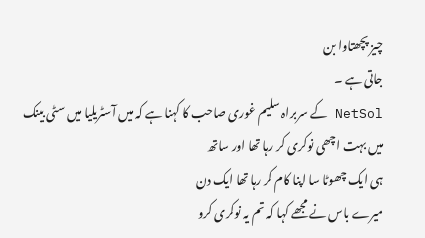چیز پچھتاوا بن
جاتی ہے ۔
NetSol کے سربراہ سلیم غوری صاحب کا کہنا ہے کہ میں آسٹریلیا میں سٹی بینک
میں بہت اچھی نوکری کر رہا تھا اور ساتھ
ہی ایک چھوٹا سا اپنا کام کر رہا تھا ایک دن
میرے باس نے مجھے کہا کہ تم یہ نوکری کرو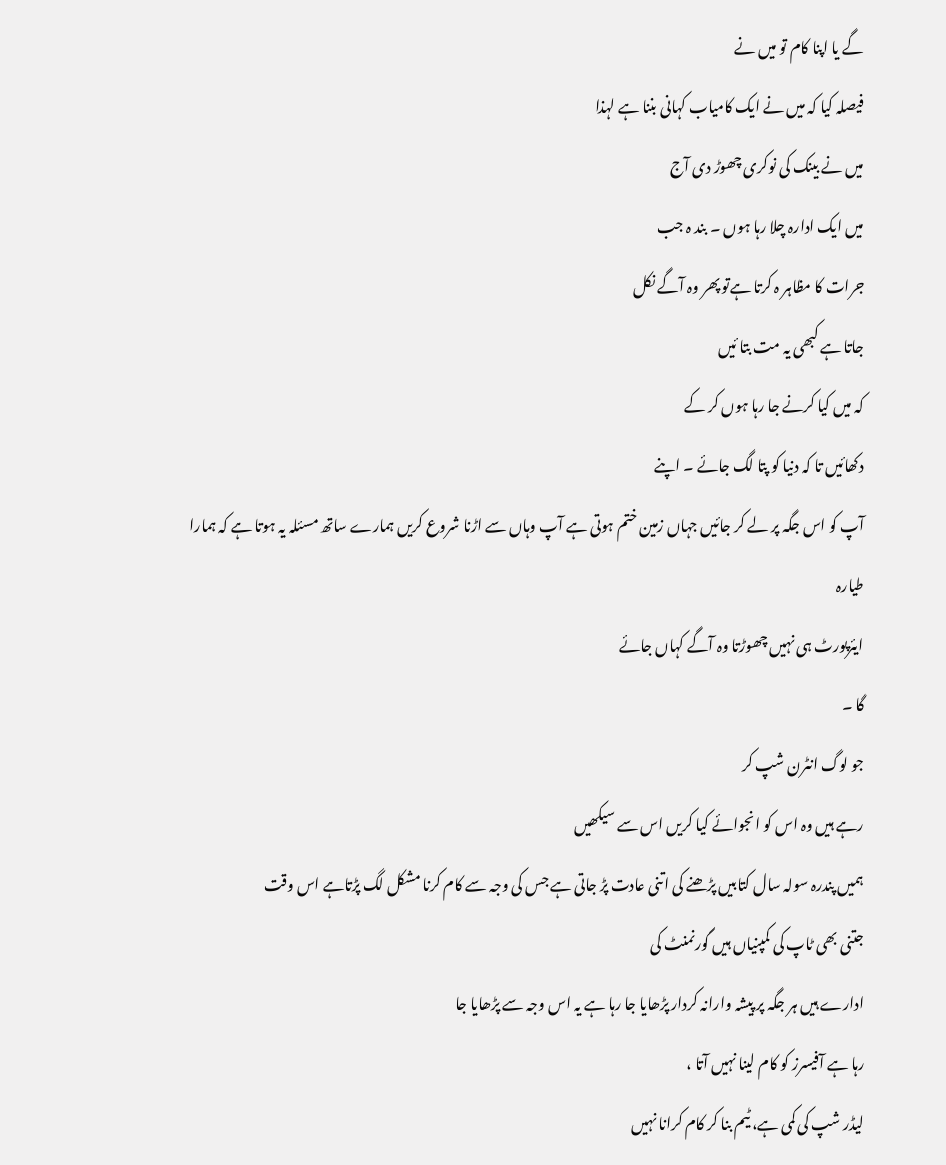گے یا اپنا کام تو میں نے
فیصلہ کیا کہ میں نے ایک کامیاب کہانی بننا ہے لہذا
میں نے بینک کی نوکری چھوڑ دی آج
میں ایک ادارہ چلا رہا ہوں ۔ بند ہ جب
جرات کا مظاہر ہ کرتا ہےتو پھر وہ آگے نکل
جاتا ہے کبھی یہ مت بتا ئیں
کہ میں کیا کرنے جا رہا ہوں کر کے
دکھائیں تا کہ دنیا کو پتا لگ جائے ۔ اپنے
آپ کو اس جگہ پر لے کر جائیں جہاں زمین ختم ہوتی ہے آپ وہاں سے اڑنا شروع کریں ہمارے ساتھ مسئلہ یہ ہوتا ہے کہ ہمارا طیارہ
ایئرپورٹ ہی نہیں چھوڑتا وہ آگے کہاں جائے
گا ۔
جو لوگ انٹرن شپ کر
رہے ہیں وہ اس کو انجوائے کیا کریں اس سے سیکھیں
ہمیں پندرہ سولہ سال کتابیں پڑھنے کی اتنی عادت پڑ جاتی ہے جس کی وجہ سے کام کرنا مشکل لگ پڑتاہے اس وقت
جتنی بھی ٹاپ کی کمپنیاں ہیں گورنمنٹ کی
ادارے ہیں ہر جگہ پر پیشہ وارانہ کردار پڑھایا جا رہا ہے یہ اس وجہ سے پڑھایا جا
رہا ہے آفیسرز کو کام لینا نہیں آتا ،
لیڈر شپ کی کمی ہے، ٹیم بنا کر کام کرانا نہیں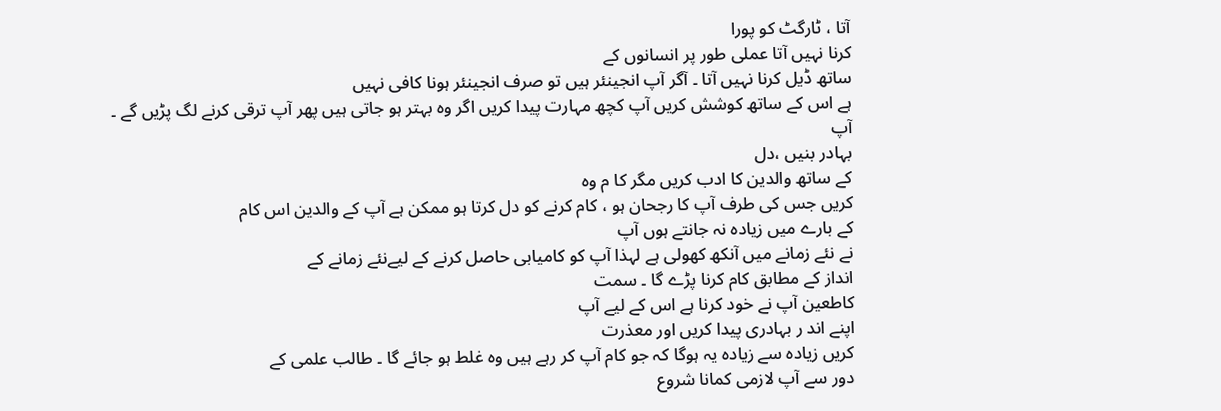آتا ، ٹارگٹ کو پورا
کرنا نہیں آتا عملی طور پر انسانوں کے
ساتھ ڈیل کرنا نہیں آتا ۔ آگر آپ انجینئر ہیں تو صرف انجینئر ہونا کافی نہیں
ہے اس کے ساتھ کوشش کریں آپ کچھ مہارت پیدا کریں اگر وہ بہتر ہو جاتی ہیں پھر آپ ترقی کرنے لگ پڑیں گے ۔
آپ
بہادر بنیں ،دل
کے ساتھ والدین کا ادب کریں مگر کا م وہ
کریں جس کی طرف آپ کا رجحان ہو ، کام کرنے کو دل کرتا ہو ممکن ہے آپ کے والدین اس کام
کے بارے میں زیادہ نہ جانتے ہوں آپ
نے نئے زمانے میں آنکھ کھولی ہے لہذا آپ کو کامیابی حاصل کرنے کے لیےنئے زمانے کے
انداز کے مطابق کام کرنا پڑے گا ۔ سمت
کاطعین آپ نے خود کرنا ہے اس کے لیے آپ
اپنے اند ر بہادری پیدا کریں اور معذرت
کریں زیادہ سے زیادہ یہ ہوگا کہ جو کام آپ کر رہے ہیں وہ غلط ہو جائے گا ۔ طالب علمی کے
دور سے آپ لازمی کمانا شروع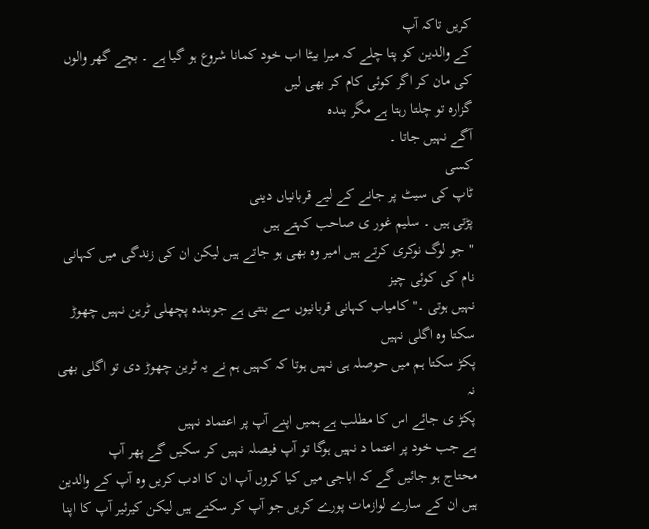کریں تاکہ آپ
کے والدین کو پتا چلے کہ میرا بیٹا اب خود کمانا شروع ہو گیا ہے ۔ بچے گھر والوں
کی مان کر اگر کوئی کام کر بھی لیں
گزارہ تو چلتا رہتا ہے مگر بندہ
آگے نہیں جاتا ۔
کسی
ٹاپ کی سیٹ پر جانے کے لیے قربانیاں دینی
پڑتی ہیں ۔ سلیم غور ی صاحب کہتے ہیں
" جو لوگ نوکری کرتے ہیں امیر وہ بھی ہو جاتے ہیں لیکن ان کی زندگی میں کہانی نام کی کوئی چیز
نہیں ہوتی ۔" کامیاب کہانی قربانیوں سے بنتی ہے جوبندہ پچھلی ٹرین نہیں چھوڑ سکتا وہ اگلی نہیں
پکڑ سکتا ہم میں حوصلہ ہی نہیں ہوتا کہ کہیں ہم نے یہ ٹرین چھوڑ دی تو اگلی بھی نہ
پکڑ ی جائے اس کا مطلب ہے ہمیں اپنے آپ پر اعتماد نہیں
ہے جب خود پر اعتما د نہیں ہوگا تو آپ فیصلہ نہیں کر سکیں گے پھر آپ
محتاج ہو جائیں گے کہ اباجی میں کیا کروں آپ ان کا ادب کریں وہ آپ کے والدین ہیں ان کے سارے لوازمات پورے کریں جو آپ کر سکتے ہیں لیکن کیرئیر آپ کا اپنا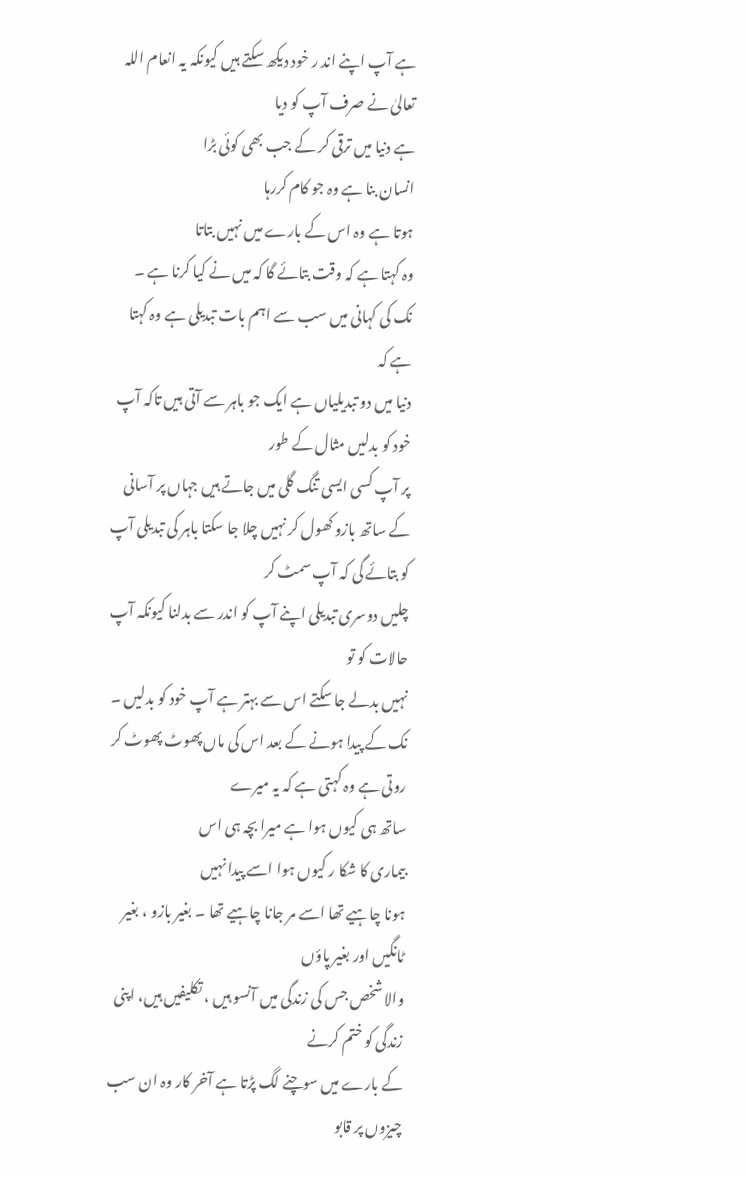ہے آپ اپنے اند ر خود دیکھ سکتے ہیں کیونکہ یہ انعام اللہ تعالیٰ نے صرف آپ کو دیا
ہے دنیا میں ترقی کر کے جب بھی کوئی بڑا
انسان بنا ہے وہ جو کام کررہا
ہوتا ہے وہ اس کے بارے میں نہیں بتاتا
وہ کہتا ہے کہ وقت بتائے گا کہ میں نے کیا کرنا ہے ۔
نک کی کہانی میں سب سے اہم بات تبدیلی ہے وہ کہتا ہے کہ
دنیا میں دو تبدیلیاں ہے ایک جو باہر سے آتی ہیں تاکہ آپ خود کو بدلیں مثال کے طور
پر آپ کسی ایسی تنگ گلی میں جاتے ہیں جہاں پر آسانی کے ساتھ بازو کھول کر نہیں چلا جا سکتا باہر کی تبدیلی آپ کو بتائے گی کہ آپ سمٹ کر
چلیں دوسری تبدیلی اپنے آپ کو اندر سے بدلنا کیونکہ آپ حالات کو تو
نہیں بدلے جا سکتے اس سے بہتر ہے آپ خود کو بدلیں ۔
نک کے پیدا ہونے کے بعد اس کی ماں پھوٹ پھوٹ کر روتی ہے وہ کہتی ہے کہ یہ میرے
ساتھ ہی کیوں ہوا ہے میرا بچہ ہی اس
بیماری کا شکا ر کیوں ہوا اسے پیدا نہیں
ہونا چاہیے تھا اسے مر جانا چاہیے تھا ۔ بغیر بازو ، بغیر ٹانگیں اور بغیر پاؤں
والا شخص جس کی زندگی میں آنسو ہیں ، تکلیفیں ہیں، اپنی زندگی کو ختم کرنے
کے بارے میں سوچنے لگ پڑتا ہے آخر کار وہ ان سب چیزوں پر قابو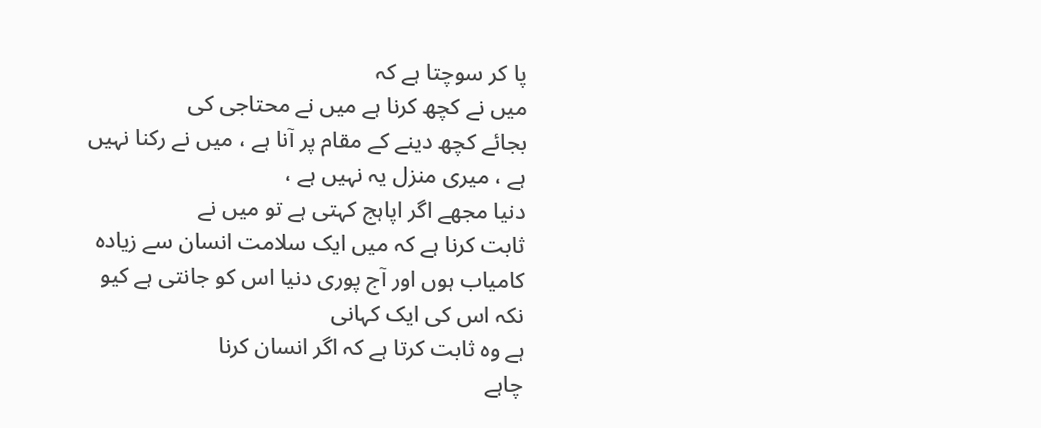پا کر سوچتا ہے کہ
میں نے کچھ کرنا ہے میں نے محتاجی کی
بجائے کچھ دینے کے مقام پر آنا ہے ، میں نے رکنا نہیں ہے ، میری منزل یہ نہیں ہے ،
دنیا مجھے اگر اپاہج کہتی ہے تو میں نے
ثابت کرنا ہے کہ میں ایک سلامت انسان سے زیادہ
کامیاب ہوں اور آج پوری دنیا اس کو جانتی ہے کیو نکہ اس کی ایک کہانی
ہے وہ ثابت کرتا ہے کہ اگر انسان کرنا
چاہے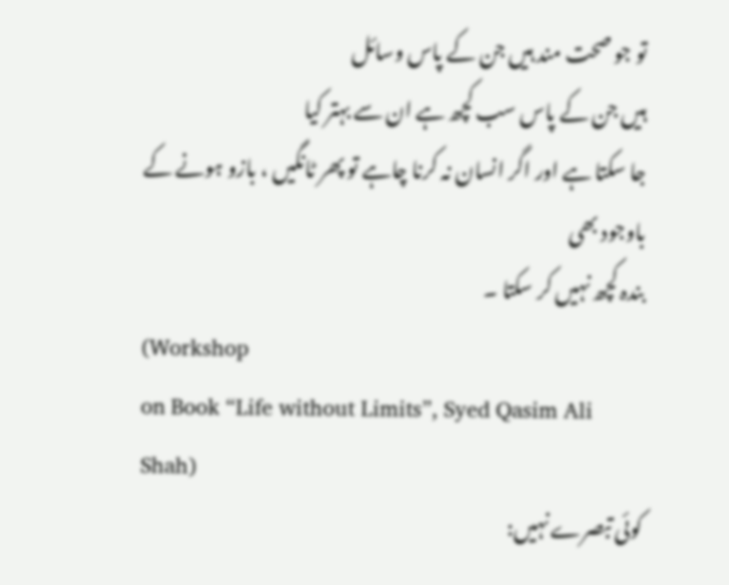تو جو صحت مند ہیں جن کے پاس وسائل
ہیں جن کے پاس سب کچھ ہے ان سے بہتر کیا
جا سکتا ہے اور اگر انسان نہ کرنا چاہے تو پھر ٹانگیں ، بازو ہونے کے باوجود بھی
بندہ کچھ نہیں کر سکتا ۔
(Workshop
on Book “Life without Limits”, Syed Qasim Ali Shah)
کوئی تبصرے نہیں: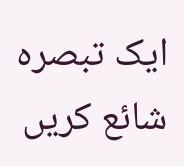ایک تبصرہ شائع کریں